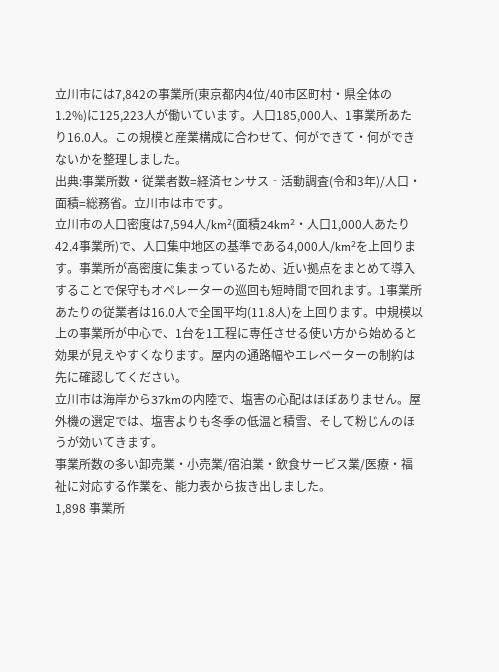立川市には7,842の事業所(東京都内4位/40市区町村・県全体の1.2%)に125,223人が働いています。人口185,000人、1事業所あたり16.0人。この規模と産業構成に合わせて、何ができて・何ができないかを整理しました。
出典:事業所数・従業者数=経済センサス‐活動調査(令和3年)/人口・面積=総務省。立川市は市です。
立川市の人口密度は7,594人/km²(面積24km²・人口1,000人あたり42.4事業所)で、人口集中地区の基準である4,000人/km²を上回ります。事業所が高密度に集まっているため、近い拠点をまとめて導入することで保守もオペレーターの巡回も短時間で回れます。1事業所あたりの従業者は16.0人で全国平均(11.8人)を上回ります。中規模以上の事業所が中心で、1台を1工程に専任させる使い方から始めると効果が見えやすくなります。屋内の通路幅やエレベーターの制約は先に確認してください。
立川市は海岸から37kmの内陸で、塩害の心配はほぼありません。屋外機の選定では、塩害よりも冬季の低温と積雪、そして粉じんのほうが効いてきます。
事業所数の多い卸売業・小売業/宿泊業・飲食サービス業/医療・福祉に対応する作業を、能力表から抜き出しました。
1,898 事業所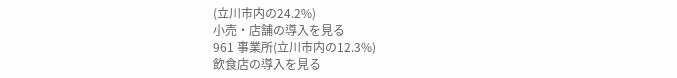(立川市内の24.2%)
小売・店舗の導入を見る
961 事業所(立川市内の12.3%)
飲食店の導入を見る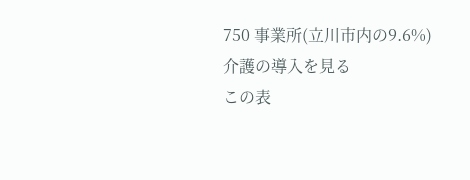750 事業所(立川市内の9.6%)
介護の導入を見る
この表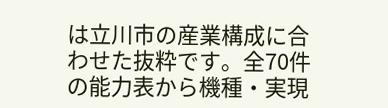は立川市の産業構成に合わせた抜粋です。全70件の能力表から機種・実現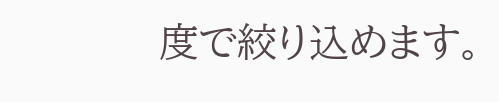度で絞り込めます。